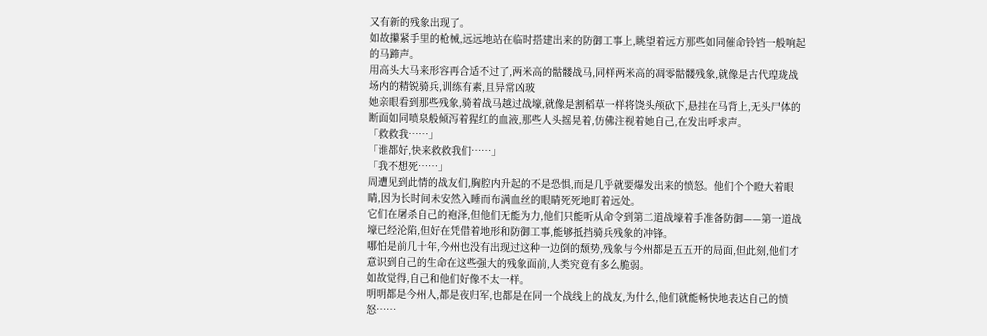又有新的残象出现了。
如故攥紧手里的枪械,远远地站在临时搭建出来的防御工事上,眺望着远方那些如同催命铃铛一般响起的马蹄声。
用高头大马来形容再合适不过了,两米高的骷髅战马,同样两米高的凋零骷髅残象,就像是古代瑝珑战场内的精锐骑兵,训练有素,且异常凶玻
她亲眼看到那些残象,骑着战马越过战壕,就像是割稻草一样将饶头颅砍下,悬挂在马背上,无头尸体的断面如同喷泉般倾泻着猩红的血液,那些人头摇晃着,仿佛注视着她自己,在发出呼求声。
「救救我……」
「谁都好,快来救救我们……」
「我不想死……」
周遭见到此情的战友们,胸腔内升起的不是恐惧,而是几乎就要爆发出来的愤怒。他们个个瞪大着眼睛,因为长时间未安然入睡而布满血丝的眼睛死死地盯着远处。
它们在屠杀自己的袍泽,但他们无能为力,他们只能听从命令到第二道战壕着手准备防御——第一道战壕已经沦陷,但好在凭借着地形和防御工事,能够抵挡骑兵残象的冲锋。
哪怕是前几十年,今州也没有出现过这种一边倒的颓势,残象与今州都是五五开的局面,但此刻,他们才意识到自己的生命在这些强大的残象面前,人类究竟有多么脆弱。
如故觉得,自己和他们好像不太一样。
明明都是今州人,都是夜归军,也都是在同一个战线上的战友,为什么,他们就能畅快地表达自己的愤怒……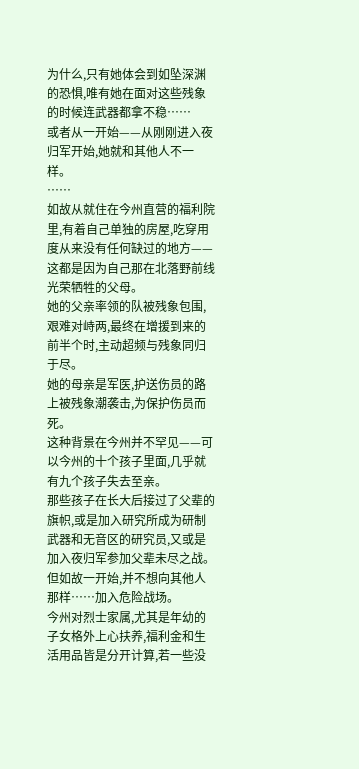为什么,只有她体会到如坠深渊的恐惧,唯有她在面对这些残象的时候连武器都拿不稳……
或者从一开始——从刚刚进入夜归军开始,她就和其他人不一样。
……
如故从就住在今州直营的福利院里,有着自己单独的房屋,吃穿用度从来没有任何缺过的地方——这都是因为自己那在北落野前线光荣牺牲的父母。
她的父亲率领的队被残象包围,艰难对峙两,最终在增援到来的前半个时,主动超频与残象同归于尽。
她的母亲是军医,护送伤员的路上被残象潮袭击,为保护伤员而死。
这种背景在今州并不罕见——可以今州的十个孩子里面,几乎就有九个孩子失去至亲。
那些孩子在长大后接过了父辈的旗帜,或是加入研究所成为研制武器和无音区的研究员,又或是加入夜归军参加父辈未尽之战。
但如故一开始,并不想向其他人那样……加入危险战场。
今州对烈士家属,尤其是年幼的子女格外上心扶养,福利金和生活用品皆是分开计算,若一些没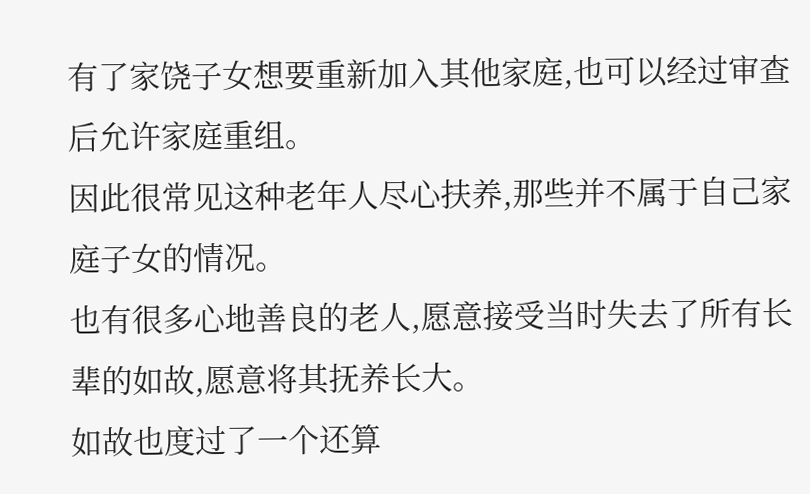有了家饶子女想要重新加入其他家庭,也可以经过审查后允许家庭重组。
因此很常见这种老年人尽心扶养,那些并不属于自己家庭子女的情况。
也有很多心地善良的老人,愿意接受当时失去了所有长辈的如故,愿意将其抚养长大。
如故也度过了一个还算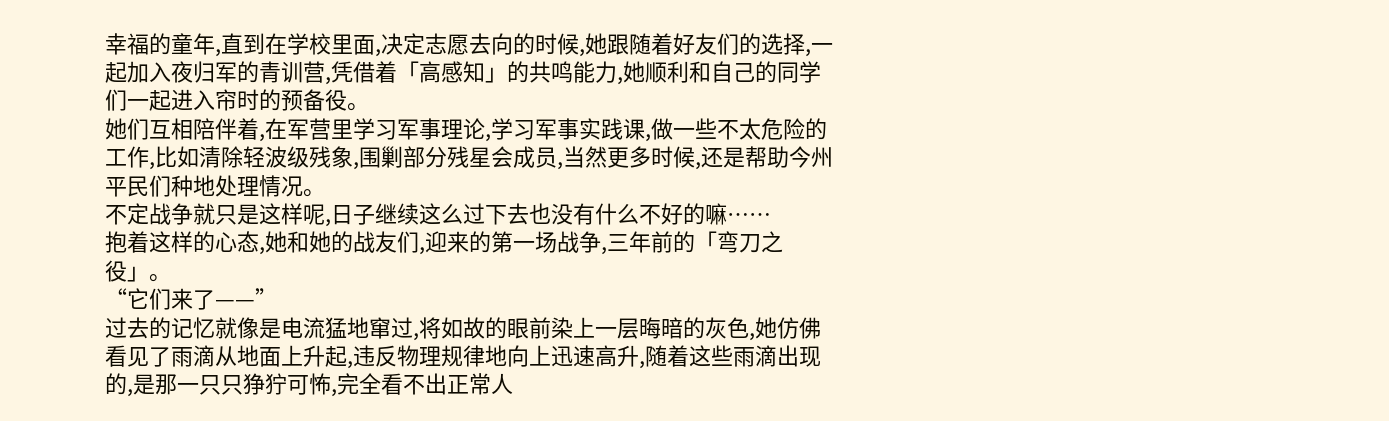幸福的童年,直到在学校里面,决定志愿去向的时候,她跟随着好友们的选择,一起加入夜归军的青训营,凭借着「高感知」的共鸣能力,她顺利和自己的同学们一起进入帘时的预备役。
她们互相陪伴着,在军营里学习军事理论,学习军事实践课,做一些不太危险的工作,比如清除轻波级残象,围剿部分残星会成员,当然更多时候,还是帮助今州平民们种地处理情况。
不定战争就只是这样呢,日子继续这么过下去也没有什么不好的嘛……
抱着这样的心态,她和她的战友们,迎来的第一场战争,三年前的「弯刀之役」。
“它们来了——”
过去的记忆就像是电流猛地窜过,将如故的眼前染上一层晦暗的灰色,她仿佛看见了雨滴从地面上升起,违反物理规律地向上迅速高升,随着这些雨滴出现的,是那一只只狰狞可怖,完全看不出正常人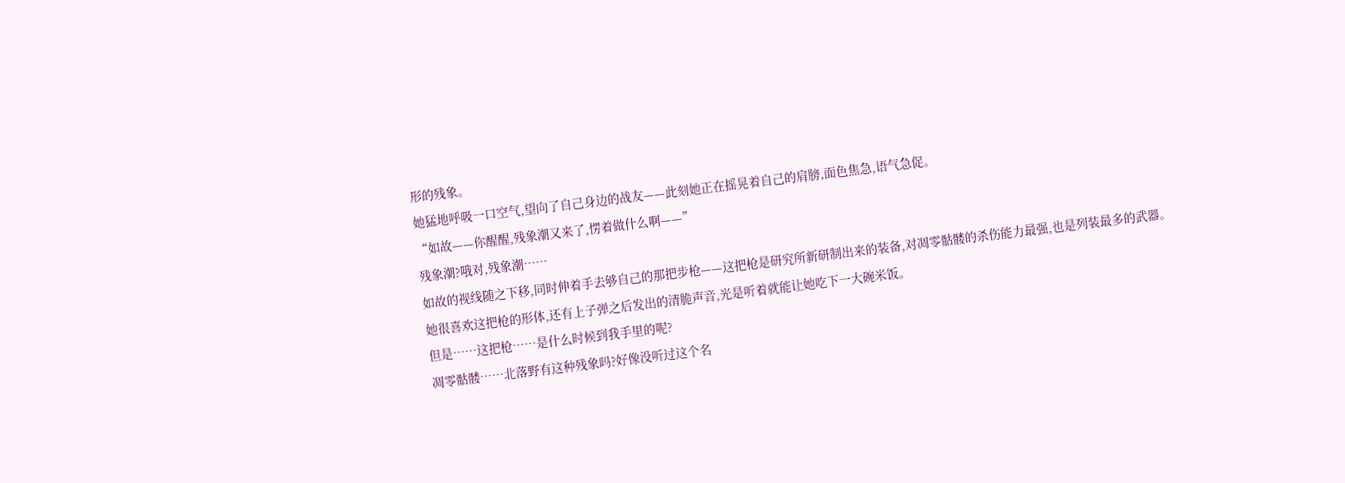形的残象。
她猛地呼吸一口空气,望向了自己身边的战友——此刻她正在摇晃着自己的肩膀,面色焦急,语气急促。
“如故——你醒醒,残象潮又来了,愣着做什么啊——”
残象潮?哦对,残象潮……
如故的视线随之下移,同时伸着手去够自己的那把步枪——这把枪是研究所新研制出来的装备,对凋零骷髅的杀伤能力最强,也是列装最多的武器。
她很喜欢这把枪的形体,还有上子弹之后发出的清脆声音,光是听着就能让她吃下一大碗米饭。
但是……这把枪……是什么时候到我手里的呢?
凋零骷髅……北落野有这种残象吗?好像没听过这个名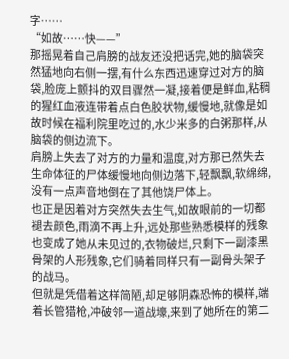字……
“如故……快——”
那摇晃着自己肩膀的战友还没把话完,她的脑袋突然猛地向右侧一摆,有什么东西迅速穿过对方的脑袋,脸庞上颤抖的双目骤然一凝,接着便是鲜血,粘稠的猩红血液连带着点白色胶状物,缓慢地,就像是如故时候在福利院里吃过的,水少米多的白粥那样,从脑袋的侧边流下。
肩膀上失去了对方的力量和温度,对方那已然失去生命体征的尸体缓慢地向侧边落下,轻飘飘,软绵绵,没有一点声音地倒在了其他饶尸体上。
也正是因着对方突然失去生气,如故眼前的一切都褪去颜色,雨滴不再上升,远处那些熟悉模样的残象也变成了她从未见过的,衣物破烂,只剩下一副漆黑骨架的人形残象,它们骑着同样只有一副骨头架子的战马。
但就是凭借着这样简陋,却足够阴森恐怖的模样,端着长管猎枪,冲破邻一道战壕,来到了她所在的第二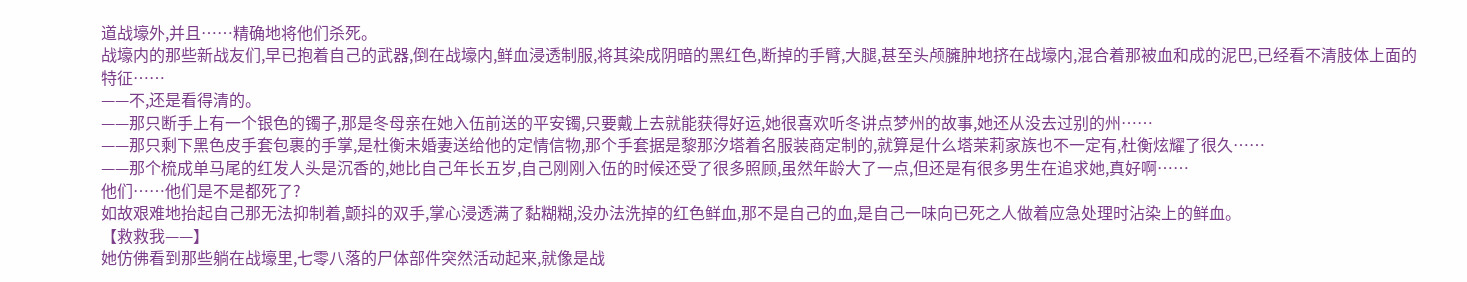道战壕外,并且……精确地将他们杀死。
战壕内的那些新战友们,早已抱着自己的武器,倒在战壕内,鲜血浸透制服,将其染成阴暗的黑红色,断掉的手臂,大腿,甚至头颅臃肿地挤在战壕内,混合着那被血和成的泥巴,已经看不清肢体上面的特征……
——不,还是看得清的。
——那只断手上有一个银色的镯子,那是冬母亲在她入伍前送的平安镯,只要戴上去就能获得好运,她很喜欢听冬讲点梦州的故事,她还从没去过别的州……
——那只剩下黑色皮手套包裹的手掌,是杜衡未婚妻送给他的定情信物,那个手套据是黎那汐塔着名服装商定制的,就算是什么塔茉莉家族也不一定有,杜衡炫耀了很久……
——那个梳成单马尾的红发人头是沉香的,她比自己年长五岁,自己刚刚入伍的时候还受了很多照顾,虽然年龄大了一点,但还是有很多男生在追求她,真好啊……
他们……他们是不是都死了?
如故艰难地抬起自己那无法抑制着,颤抖的双手,掌心浸透满了黏糊糊,没办法洗掉的红色鲜血,那不是自己的血,是自己一味向已死之人做着应急处理时沾染上的鲜血。
【救救我——】
她仿佛看到那些躺在战壕里,七零八落的尸体部件突然活动起来,就像是战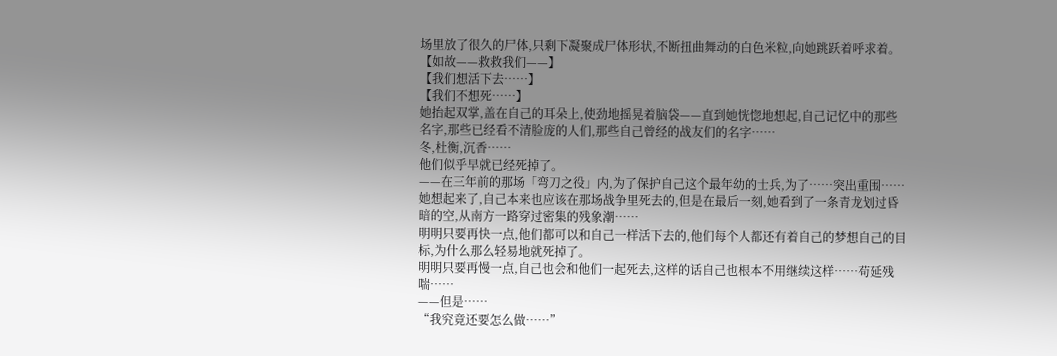场里放了很久的尸体,只剩下凝聚成尸体形状,不断扭曲舞动的白色米粒,向她跳跃着呼求着。
【如故——救救我们——】
【我们想活下去……】
【我们不想死……】
她抬起双掌,盖在自己的耳朵上,使劲地摇晃着脑袋——直到她恍惚地想起,自己记忆中的那些名字,那些已经看不清脸庞的人们,那些自己曾经的战友们的名字……
冬,杜衡,沉香……
他们似乎早就已经死掉了。
——在三年前的那场「弯刀之役」内,为了保护自己这个最年幼的士兵,为了……突出重围……
她想起来了,自己本来也应该在那场战争里死去的,但是在最后一刻,她看到了一条青龙划过昏暗的空,从南方一路穿过密集的残象潮……
明明只要再快一点,他们都可以和自己一样活下去的,他们每个人都还有着自己的梦想自己的目标,为什么那么轻易地就死掉了。
明明只要再慢一点,自己也会和他们一起死去,这样的话自己也根本不用继续这样……苟延残喘……
——但是……
“我究竟还要怎么做……”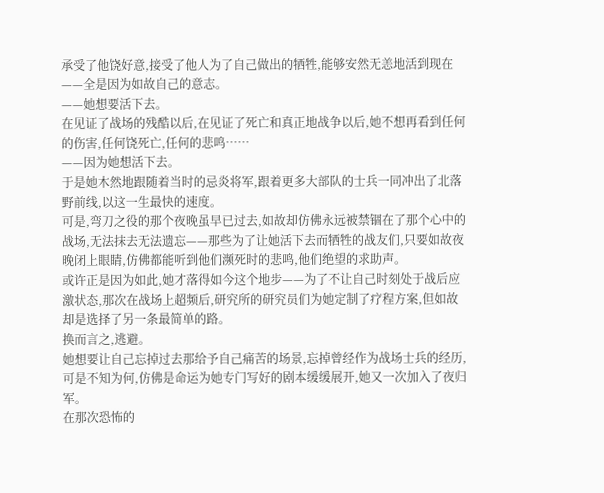承受了他饶好意,接受了他人为了自己做出的牺牲,能够安然无恙地活到现在——全是因为如故自己的意志。
——她想要活下去。
在见证了战场的残酷以后,在见证了死亡和真正地战争以后,她不想再看到任何的伤害,任何饶死亡,任何的悲鸣……
——因为她想活下去。
于是她木然地跟随着当时的忌炎将军,跟着更多大部队的士兵一同冲出了北落野前线,以这一生最快的速度。
可是,弯刀之役的那个夜晚虽早已过去,如故却仿佛永远被禁锢在了那个心中的战场,无法抹去无法遗忘——那些为了让她活下去而牺牲的战友们,只要如故夜晚闭上眼睛,仿佛都能听到他们濒死时的悲鸣,他们绝望的求助声。
或许正是因为如此,她才落得如今这个地步——为了不让自己时刻处于战后应激状态,那次在战场上超频后,研究所的研究员们为她定制了疗程方案,但如故却是选择了另一条最简单的路。
换而言之,逃避。
她想要让自己忘掉过去那给予自己痛苦的场景,忘掉曾经作为战场士兵的经历,可是不知为何,仿佛是命运为她专门写好的剧本缓缓展开,她又一次加入了夜归军。
在那次恐怖的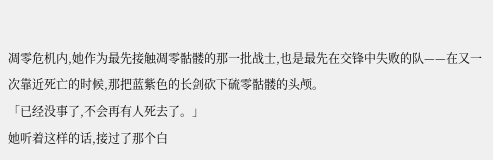凋零危机内,她作为最先接触凋零骷髅的那一批战士,也是最先在交锋中失败的队——在又一次靠近死亡的时候,那把蓝紫色的长剑砍下硫零骷髅的头颅。
「已经没事了,不会再有人死去了。」
她听着这样的话,接过了那个白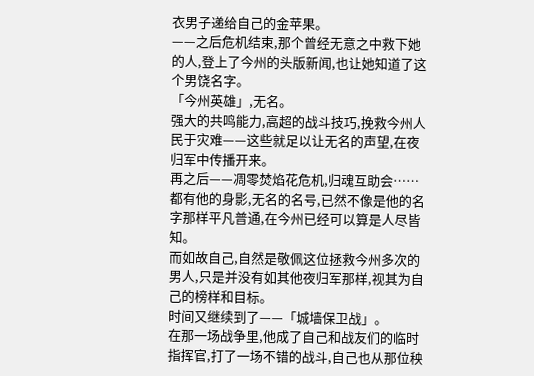衣男子递给自己的金苹果。
——之后危机结束,那个曾经无意之中救下她的人,登上了今州的头版新闻,也让她知道了这个男饶名字。
「今州英雄」,无名。
强大的共鸣能力,高超的战斗技巧,挽救今州人民于灾难——这些就足以让无名的声望,在夜归军中传播开来。
再之后——凋零焚焰花危机,归魂互助会……都有他的身影,无名的名号,已然不像是他的名字那样平凡普通,在今州已经可以算是人尽皆知。
而如故自己,自然是敬佩这位拯救今州多次的男人,只是并没有如其他夜归军那样,视其为自己的榜样和目标。
时间又继续到了——「城墙保卫战」。
在那一场战争里,他成了自己和战友们的临时指挥官,打了一场不错的战斗,自己也从那位秧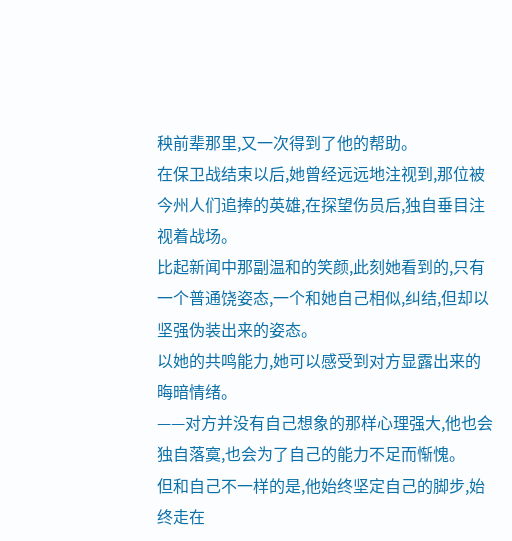秧前辈那里,又一次得到了他的帮助。
在保卫战结束以后,她曾经远远地注视到,那位被今州人们追捧的英雄,在探望伤员后,独自垂目注视着战场。
比起新闻中那副温和的笑颜,此刻她看到的,只有一个普通饶姿态,一个和她自己相似,纠结,但却以坚强伪装出来的姿态。
以她的共鸣能力,她可以感受到对方显露出来的晦暗情绪。
——对方并没有自己想象的那样心理强大,他也会独自落寞,也会为了自己的能力不足而惭愧。
但和自己不一样的是,他始终坚定自己的脚步,始终走在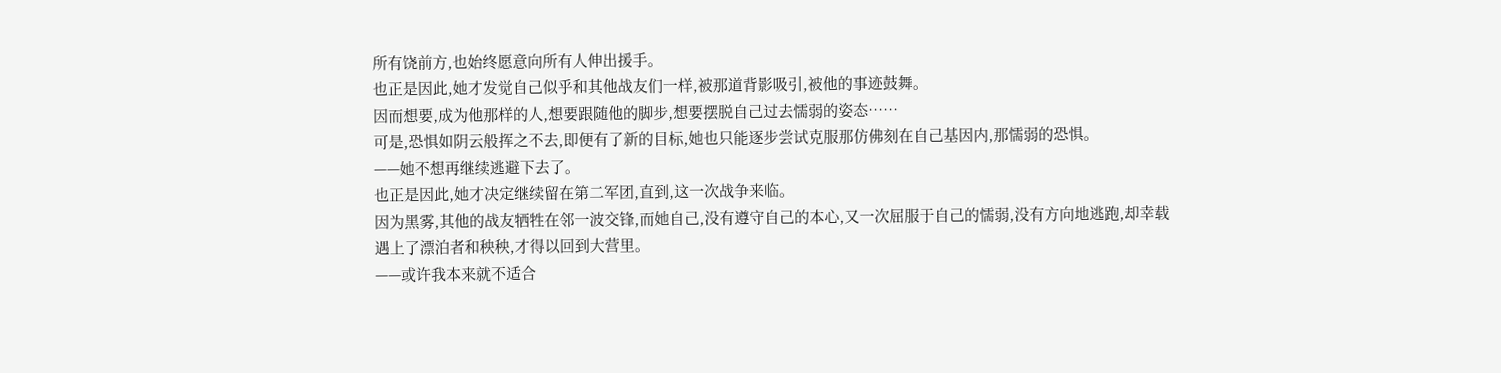所有饶前方,也始终愿意向所有人伸出援手。
也正是因此,她才发觉自己似乎和其他战友们一样,被那道背影吸引,被他的事迹鼓舞。
因而想要,成为他那样的人,想要跟随他的脚步,想要摆脱自己过去懦弱的姿态……
可是,恐惧如阴云般挥之不去,即便有了新的目标,她也只能逐步尝试克服那仿佛刻在自己基因内,那懦弱的恐惧。
——她不想再继续逃避下去了。
也正是因此,她才决定继续留在第二军团,直到,这一次战争来临。
因为黑雾,其他的战友牺牲在邻一波交锋,而她自己,没有遵守自己的本心,又一次屈服于自己的懦弱,没有方向地逃跑,却幸载遇上了漂泊者和秧秧,才得以回到大营里。
——或许我本来就不适合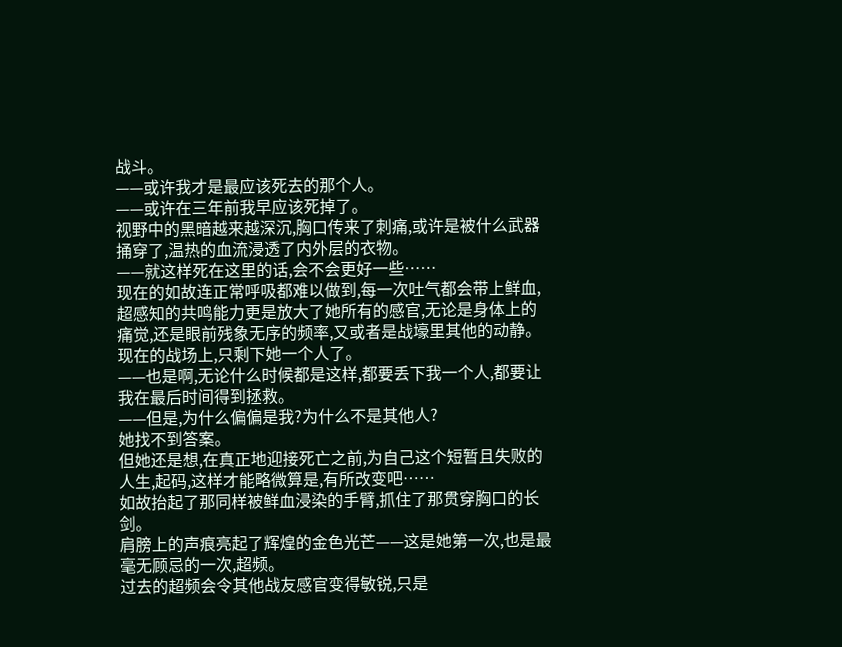战斗。
——或许我才是最应该死去的那个人。
——或许在三年前我早应该死掉了。
视野中的黑暗越来越深沉,胸口传来了刺痛,或许是被什么武器捅穿了,温热的血流浸透了内外层的衣物。
——就这样死在这里的话,会不会更好一些……
现在的如故连正常呼吸都难以做到,每一次吐气都会带上鲜血,超感知的共鸣能力更是放大了她所有的感官,无论是身体上的痛觉,还是眼前残象无序的频率,又或者是战壕里其他的动静。
现在的战场上,只剩下她一个人了。
——也是啊,无论什么时候都是这样,都要丢下我一个人,都要让我在最后时间得到拯救。
——但是,为什么偏偏是我?为什么不是其他人?
她找不到答案。
但她还是想,在真正地迎接死亡之前,为自己这个短暂且失败的人生,起码,这样才能略微算是,有所改变吧……
如故抬起了那同样被鲜血浸染的手臂,抓住了那贯穿胸口的长剑。
肩膀上的声痕亮起了辉煌的金色光芒——这是她第一次,也是最毫无顾忌的一次,超频。
过去的超频会令其他战友感官变得敏锐,只是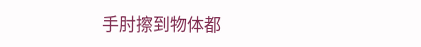手肘擦到物体都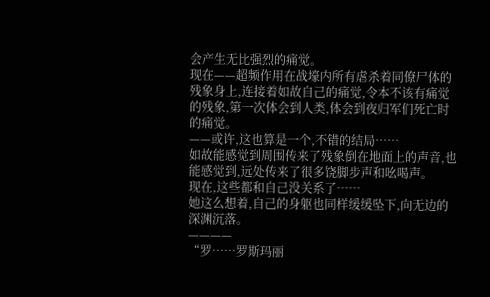会产生无比强烈的痛觉。
现在——超频作用在战壕内所有虐杀着同僚尸体的残象身上,连接着如故自己的痛觉,令本不该有痛觉的残象,第一次体会到人类,体会到夜归军们死亡时的痛觉。
——或许,这也算是一个,不错的结局……
如故能感觉到周围传来了残象倒在地面上的声音,也能感觉到,远处传来了很多饶脚步声和吆喝声。
现在,这些都和自己没关系了……
她这么想着,自己的身躯也同样缓缓坠下,向无边的深渊沉落。
————
“罗……罗斯玛丽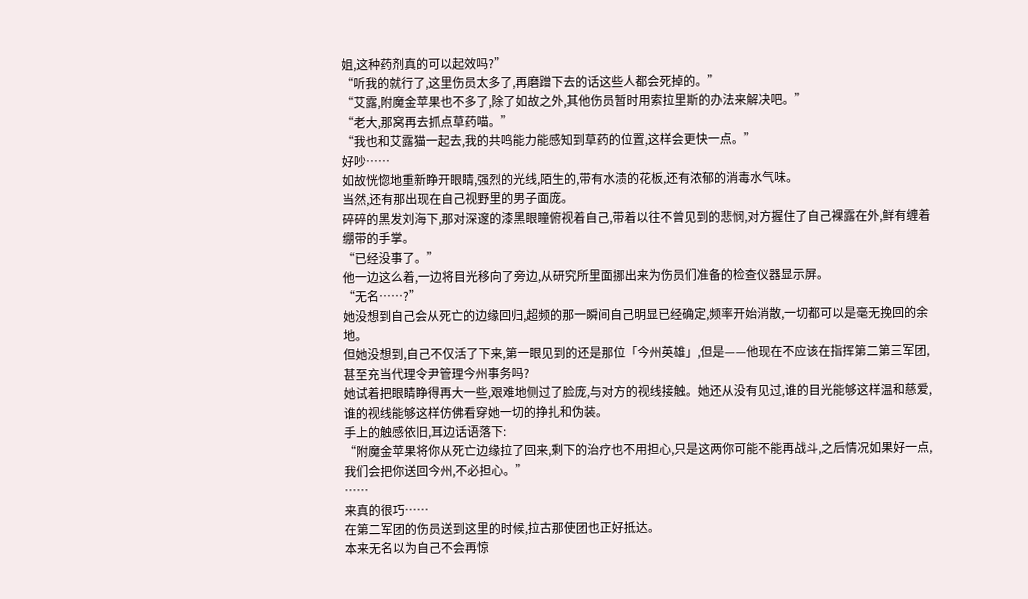姐,这种药剂真的可以起效吗?”
“听我的就行了,这里伤员太多了,再磨蹭下去的话这些人都会死掉的。”
“艾露,附魔金苹果也不多了,除了如故之外,其他伤员暂时用索拉里斯的办法来解决吧。”
“老大,那窝再去抓点草药喵。”
“我也和艾露猫一起去,我的共鸣能力能感知到草药的位置,这样会更快一点。”
好吵……
如故恍惚地重新睁开眼睛,强烈的光线,陌生的,带有水渍的花板,还有浓郁的消毒水气味。
当然,还有那出现在自己视野里的男子面庞。
碎碎的黑发刘海下,那对深邃的漆黑眼瞳俯视着自己,带着以往不曾见到的悲悯,对方握住了自己裸露在外,鲜有缠着绷带的手掌。
“已经没事了。”
他一边这么着,一边将目光移向了旁边,从研究所里面挪出来为伤员们准备的检查仪器显示屏。
“无名……?”
她没想到自己会从死亡的边缘回归,超频的那一瞬间自己明显已经确定,频率开始消散,一切都可以是毫无挽回的余地。
但她没想到,自己不仅活了下来,第一眼见到的还是那位「今州英雄」,但是——他现在不应该在指挥第二第三军团,甚至充当代理令尹管理今州事务吗?
她试着把眼睛睁得再大一些,艰难地侧过了脸庞,与对方的视线接触。她还从没有见过,谁的目光能够这样温和慈爱,谁的视线能够这样仿佛看穿她一切的挣扎和伪装。
手上的触感依旧,耳边话语落下:
“附魔金苹果将你从死亡边缘拉了回来,剩下的治疗也不用担心,只是这两你可能不能再战斗,之后情况如果好一点,我们会把你送回今州,不必担心。”
……
来真的很巧……
在第二军团的伤员送到这里的时候,拉古那使团也正好抵达。
本来无名以为自己不会再惊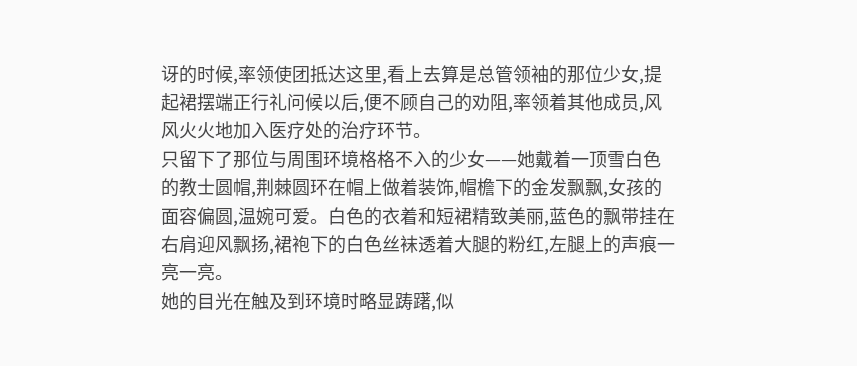讶的时候,率领使团抵达这里,看上去算是总管领袖的那位少女,提起裙摆端正行礼问候以后,便不顾自己的劝阻,率领着其他成员,风风火火地加入医疗处的治疗环节。
只留下了那位与周围环境格格不入的少女——她戴着一顶雪白色的教士圆帽,荆棘圆环在帽上做着装饰,帽檐下的金发飘飘,女孩的面容偏圆,温婉可爱。白色的衣着和短裙精致美丽,蓝色的飘带挂在右肩迎风飘扬,裙袍下的白色丝袜透着大腿的粉红,左腿上的声痕一亮一亮。
她的目光在触及到环境时略显踌躇,似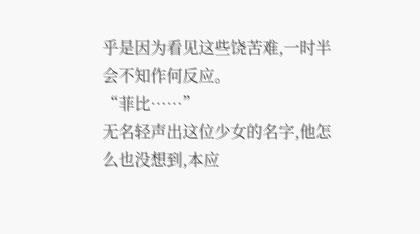乎是因为看见这些饶苦难,一时半会不知作何反应。
“菲比……”
无名轻声出这位少女的名字,他怎么也没想到,本应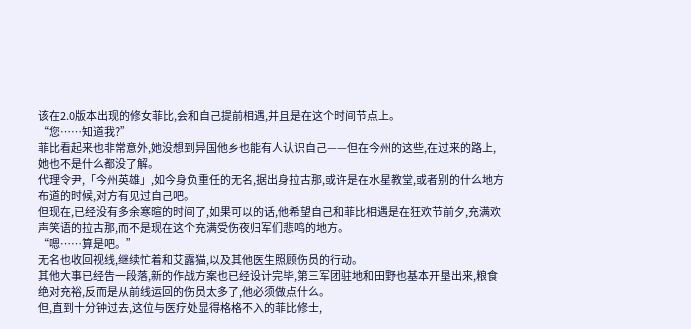该在2.0版本出现的修女菲比,会和自己提前相遇,并且是在这个时间节点上。
“您……知道我?”
菲比看起来也非常意外,她没想到异国他乡也能有人认识自己——但在今州的这些,在过来的路上,她也不是什么都没了解。
代理令尹,「今州英雄」,如今身负重任的无名,据出身拉古那,或许是在水星教堂,或者别的什么地方布道的时候,对方有见过自己吧。
但现在,已经没有多余寒暄的时间了,如果可以的话,他希望自己和菲比相遇是在狂欢节前夕,充满欢声笑语的拉古那,而不是现在这个充满受伤夜归军们悲鸣的地方。
“嗯……算是吧。”
无名也收回视线,继续忙着和艾露猫,以及其他医生照顾伤员的行动。
其他大事已经告一段落,新的作战方案也已经设计完毕,第三军团驻地和田野也基本开垦出来,粮食绝对充裕,反而是从前线运回的伤员太多了,他必须做点什么。
但,直到十分钟过去,这位与医疗处显得格格不入的菲比修士,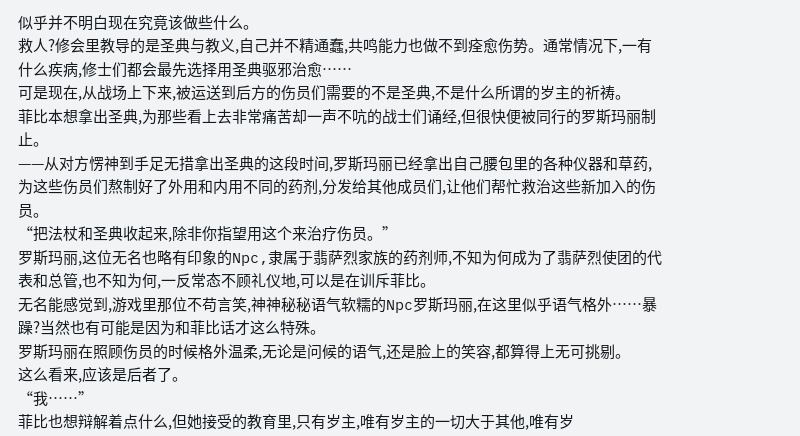似乎并不明白现在究竟该做些什么。
救人?修会里教导的是圣典与教义,自己并不精通蠢,共鸣能力也做不到痊愈伤势。通常情况下,一有什么疾病,修士们都会最先选择用圣典驱邪治愈……
可是现在,从战场上下来,被运送到后方的伤员们需要的不是圣典,不是什么所谓的岁主的祈祷。
菲比本想拿出圣典,为那些看上去非常痛苦却一声不吭的战士们诵经,但很快便被同行的罗斯玛丽制止。
——从对方愣神到手足无措拿出圣典的这段时间,罗斯玛丽已经拿出自己腰包里的各种仪器和草药,为这些伤员们熬制好了外用和内用不同的药剂,分发给其他成员们,让他们帮忙救治这些新加入的伤员。
“把法杖和圣典收起来,除非你指望用这个来治疗伤员。”
罗斯玛丽,这位无名也略有印象的Npc,隶属于翡萨烈家族的药剂师,不知为何成为了翡萨烈使团的代表和总管,也不知为何,一反常态不顾礼仪地,可以是在训斥菲比。
无名能感觉到,游戏里那位不苟言笑,神神秘秘语气软糯的Npc罗斯玛丽,在这里似乎语气格外……暴躁?当然也有可能是因为和菲比话才这么特殊。
罗斯玛丽在照顾伤员的时候格外温柔,无论是问候的语气,还是脸上的笑容,都算得上无可挑剔。
这么看来,应该是后者了。
“我……”
菲比也想辩解着点什么,但她接受的教育里,只有岁主,唯有岁主的一切大于其他,唯有岁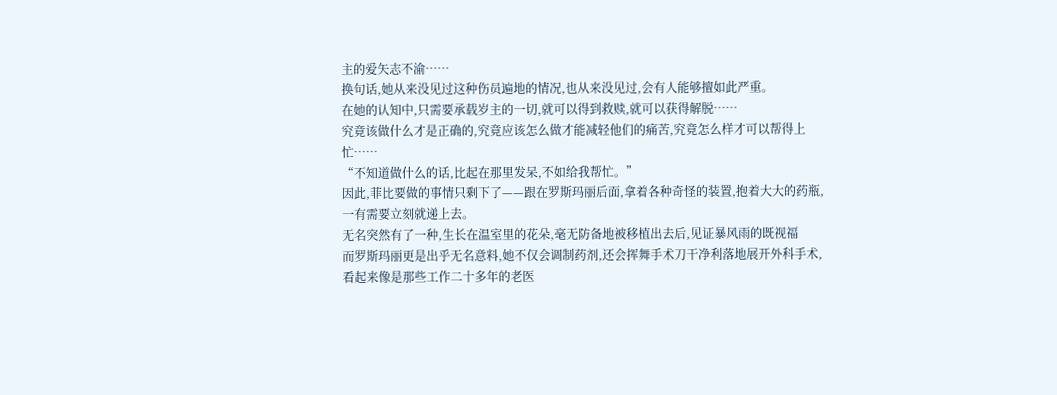主的爱矢志不渝……
换句话,她从来没见过这种伤员遍地的情况,也从来没见过,会有人能够擅如此严重。
在她的认知中,只需要承载岁主的一切,就可以得到救赎,就可以获得解脱……
究竟该做什么才是正确的,究竟应该怎么做才能减轻他们的痛苦,究竟怎么样才可以帮得上忙……
“不知道做什么的话,比起在那里发呆,不如给我帮忙。”
因此,菲比要做的事情只剩下了——跟在罗斯玛丽后面,拿着各种奇怪的装置,抱着大大的药瓶,一有需要立刻就递上去。
无名突然有了一种,生长在温室里的花朵,毫无防备地被移植出去后,见证暴风雨的既视福
而罗斯玛丽更是出乎无名意料,她不仅会调制药剂,还会挥舞手术刀干净利落地展开外科手术,看起来像是那些工作二十多年的老医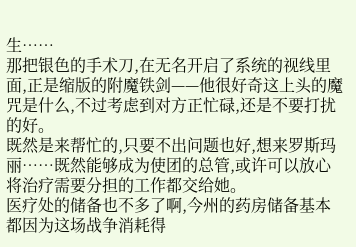生……
那把银色的手术刀,在无名开启了系统的视线里面,正是缩版的附魔铁剑——他很好奇这上头的魔咒是什么,不过考虑到对方正忙碌,还是不要打扰的好。
既然是来帮忙的,只要不出问题也好,想来罗斯玛丽……既然能够成为使团的总管,或许可以放心将治疗需要分担的工作都交给她。
医疗处的储备也不多了啊,今州的药房储备基本都因为这场战争消耗得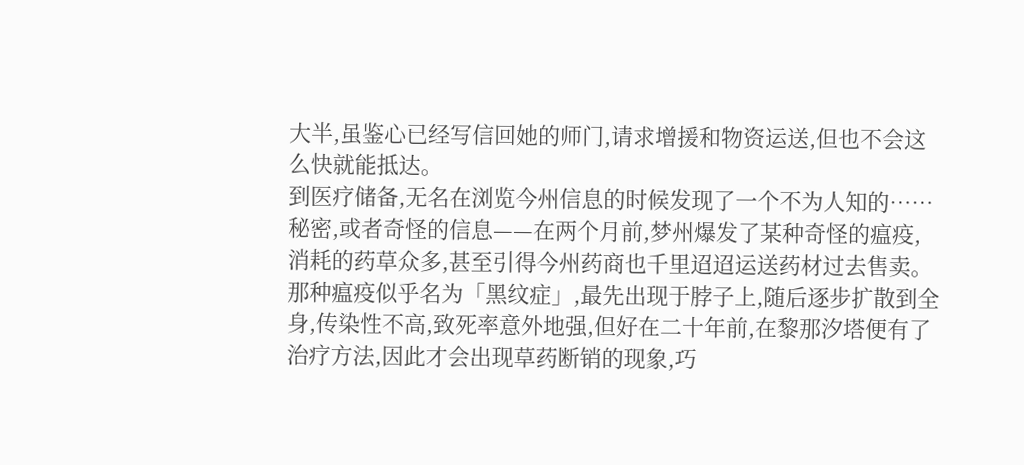大半,虽鉴心已经写信回她的师门,请求增援和物资运送,但也不会这么快就能抵达。
到医疗储备,无名在浏览今州信息的时候发现了一个不为人知的……秘密,或者奇怪的信息——在两个月前,梦州爆发了某种奇怪的瘟疫,消耗的药草众多,甚至引得今州药商也千里迢迢运送药材过去售卖。
那种瘟疫似乎名为「黑纹症」,最先出现于脖子上,随后逐步扩散到全身,传染性不高,致死率意外地强,但好在二十年前,在黎那汐塔便有了治疗方法,因此才会出现草药断销的现象,巧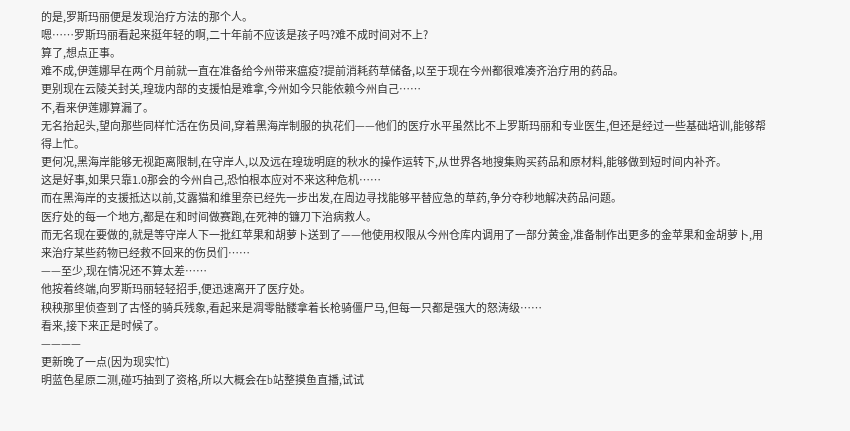的是,罗斯玛丽便是发现治疗方法的那个人。
嗯……罗斯玛丽看起来挺年轻的啊,二十年前不应该是孩子吗?难不成时间对不上?
算了,想点正事。
难不成,伊莲娜早在两个月前就一直在准备给今州带来瘟疫?提前消耗药草储备,以至于现在今州都很难凑齐治疗用的药品。
更别现在云陵关封关,瑝珑内部的支援怕是难拿,今州如今只能依赖今州自己……
不,看来伊莲娜算漏了。
无名抬起头,望向那些同样忙活在伤员间,穿着黑海岸制服的执花们——他们的医疗水平虽然比不上罗斯玛丽和专业医生,但还是经过一些基础培训,能够帮得上忙。
更何况,黑海岸能够无视距离限制,在守岸人,以及远在瑝珑明庭的秋水的操作运转下,从世界各地搜集购买药品和原材料,能够做到短时间内补齐。
这是好事,如果只靠1.0那会的今州自己,恐怕根本应对不来这种危机……
而在黑海岸的支援抵达以前,艾露猫和维里奈已经先一步出发,在周边寻找能够平替应急的草药,争分夺秒地解决药品问题。
医疗处的每一个地方,都是在和时间做赛跑,在死神的镰刀下治病救人。
而无名现在要做的,就是等守岸人下一批红苹果和胡萝卜送到了——他使用权限从今州仓库内调用了一部分黄金,准备制作出更多的金苹果和金胡萝卜,用来治疗某些药物已经救不回来的伤员们……
——至少,现在情况还不算太差……
他按着终端,向罗斯玛丽轻轻招手,便迅速离开了医疗处。
秧秧那里侦查到了古怪的骑兵残象,看起来是凋零骷髅拿着长枪骑僵尸马,但每一只都是强大的怒涛级……
看来,接下来正是时候了。
————
更新晚了一点(因为现实忙)
明蓝色星原二测,碰巧抽到了资格,所以大概会在b站整摸鱼直播,试试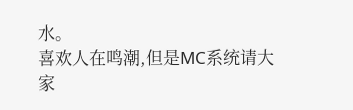水。
喜欢人在鸣潮,但是MC系统请大家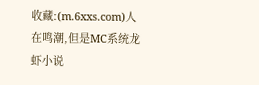收藏:(m.6xxs.com)人在鸣潮,但是MC系统龙虾小说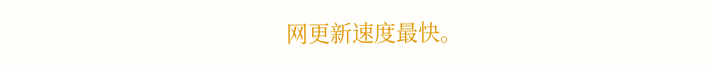网更新速度最快。